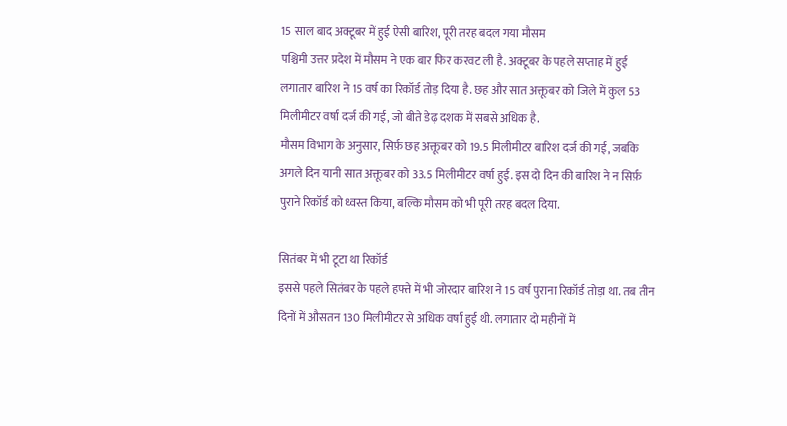15 साल बाद अक्टूबर में हुई ऐसी बारिश, पूरी तरह बदल गया मौसम
पश्चिमी उत्तर प्रदेश में मौसम ने एक बार फिर करवट ली है. अक्टूबर के पहले सप्ताह में हुई लगातार बारिश ने 15 वर्ष का रिकॉर्ड तोड़ दिया है. छह और सात अक्तूबर को जिले में कुल 53 मिलीमीटर वर्षा दर्ज की गई, जो बीते डेढ़ दशक में सबसे अधिक है.
मौसम विभाग के अनुसार, सिर्फ़ छह अक्तूबर को 19.5 मिलीमीटर बारिश दर्ज की गई, जबकि अगले दिन यानी सात अक्तूबर को 33.5 मिलीमीटर वर्षा हुई. इस दो दिन की बारिश ने न सिर्फ़ पुराने रिकॉर्ड को ध्वस्त किया, बल्कि मौसम को भी पूरी तरह बदल दिया.

सितंबर में भी टूटा था रिकॉर्ड
इससे पहले सितंबर के पहले हफ्ते में भी जोरदार बारिश ने 15 वर्ष पुराना रिकॉर्ड तोड़ा था. तब तीन दिनों में औसतन 130 मिलीमीटर से अधिक वर्षा हुई थी. लगातार दो महीनों में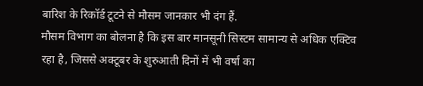बारिश के रिकॉर्ड टूटने से मौसम जानकार भी दंग हैं.
मौसम विभाग का बोलना है कि इस बार मानसूनी सिस्टम सामान्य से अधिक एक्टिव रहा है, जिससे अक्टूबर के शुरुआती दिनों में भी वर्षा का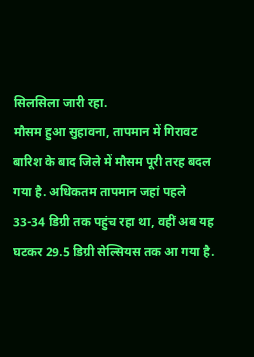सिलसिला जारी रहा.
मौसम हुआ सुहावना, तापमान में गिरावट
बारिश के बाद जिले में मौसम पूरी तरह बदल गया है. अधिकतम तापमान जहां पहले 33-34 डिग्री तक पहुंच रहा था, वहीं अब यह घटकर 29.5 डिग्री सेल्सियस तक आ गया है.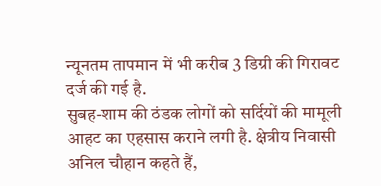न्यूनतम तापमान में भी करीब 3 डिग्री की गिरावट दर्ज की गई है.
सुबह-शाम की ठंडक लोगों को सर्दियों की मामूली आहट का एहसास कराने लगी है. क्षेत्रीय निवासी अनिल चौहान कहते हैं,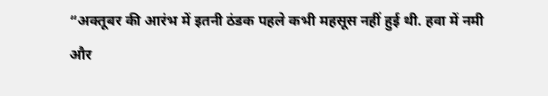“अक्तूबर की आरंभ में इतनी ठंडक पहले कभी महसूस नहीं हुई थी. हवा में नमी और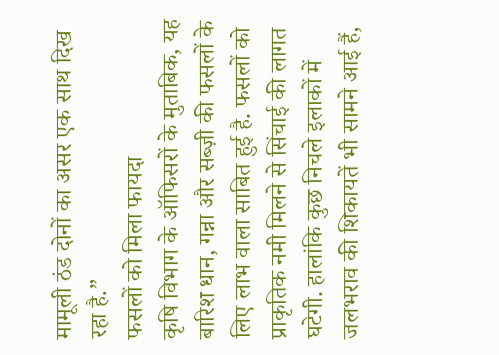मामूली ठंड दोनों का असर एक साथ दिख रहा है.”
फसलों को मिला फायदा
कृषि विभाग के ऑफिसरों के मुताबिक, यह बारिश धान, गन्ना और सब्ज़ी की फसलों के लिए लाभ वाला साबित हुई है. फसलों को प्राकृतिक नमी मिलने से सिंचाई की लागत घटेगी. हालांकि कुछ निचले इलाकों में जलभराव की शिकायतें भी सामने आई हैं,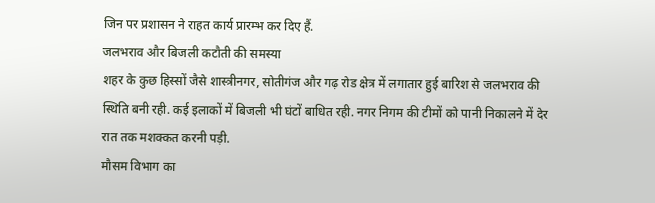जिन पर प्रशासन ने राहत कार्य प्रारम्भ कर दिए हैं.
जलभराव और बिजली कटौती की समस्या
शहर के कुछ हिस्सों जैसे शास्त्रीनगर, सोतीगंज और गढ़ रोड क्षेत्र में लगातार हुई बारिश से जलभराव की स्थिति बनी रही. कई इलाकों में बिजली भी घंटों बाधित रही. नगर निगम की टीमों को पानी निकालने में देर रात तक मशक्कत करनी पड़ी.
मौसम विभाग का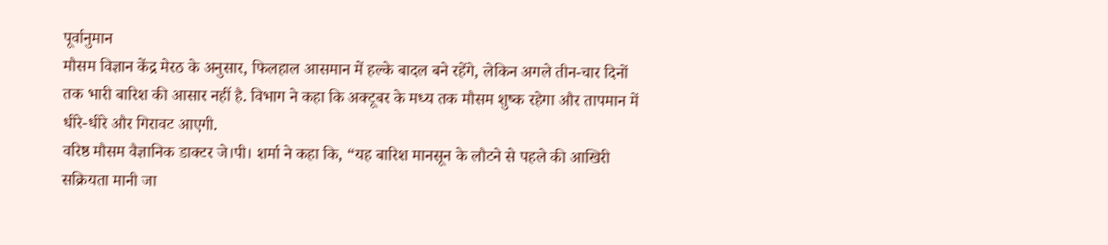पूर्वानुमान
मौसम विज्ञान केंद्र मेरठ के अनुसार, फिलहाल आसमान में हल्के बादल बने रहेंगे, लेकिन अगले तीन-चार दिनों तक भारी बारिश की आसार नहीं है. विभाग ने कहा कि अक्टूबर के मध्य तक मौसम शुष्क रहेगा और तापमान में धीरे-धीरे और गिरावट आएगी.
वरिष्ठ मौसम वैज्ञानिक डाक्टर जे।पी। शर्मा ने कहा कि, “यह बारिश मानसून के लौटने से पहले की आखिरी सक्रियता मानी जा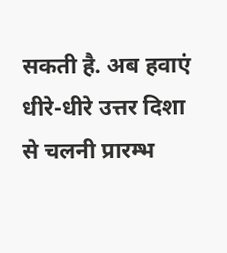सकती है. अब हवाएं धीरे-धीरे उत्तर दिशा से चलनी प्रारम्भ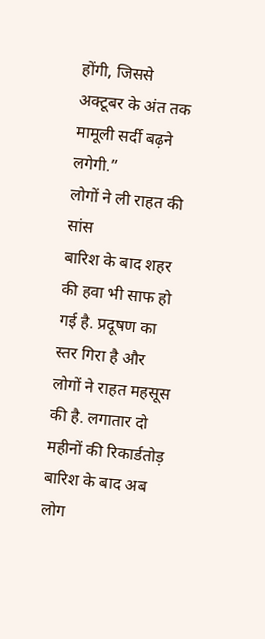होंगी, जिससे अक्टूबर के अंत तक मामूली सर्दी बढ़ने लगेगी.”
लोगों ने ली राहत की सांस
बारिश के बाद शहर की हवा भी साफ हो गई है. प्रदूषण का स्तर गिरा है और लोगों ने राहत महसूस की है. लगातार दो महीनों की रिकार्डतोड़ बारिश के बाद अब लोग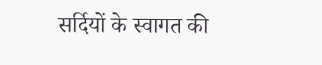सर्दियों के स्वागत की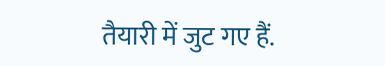तैयारी में जुट गए हैं.